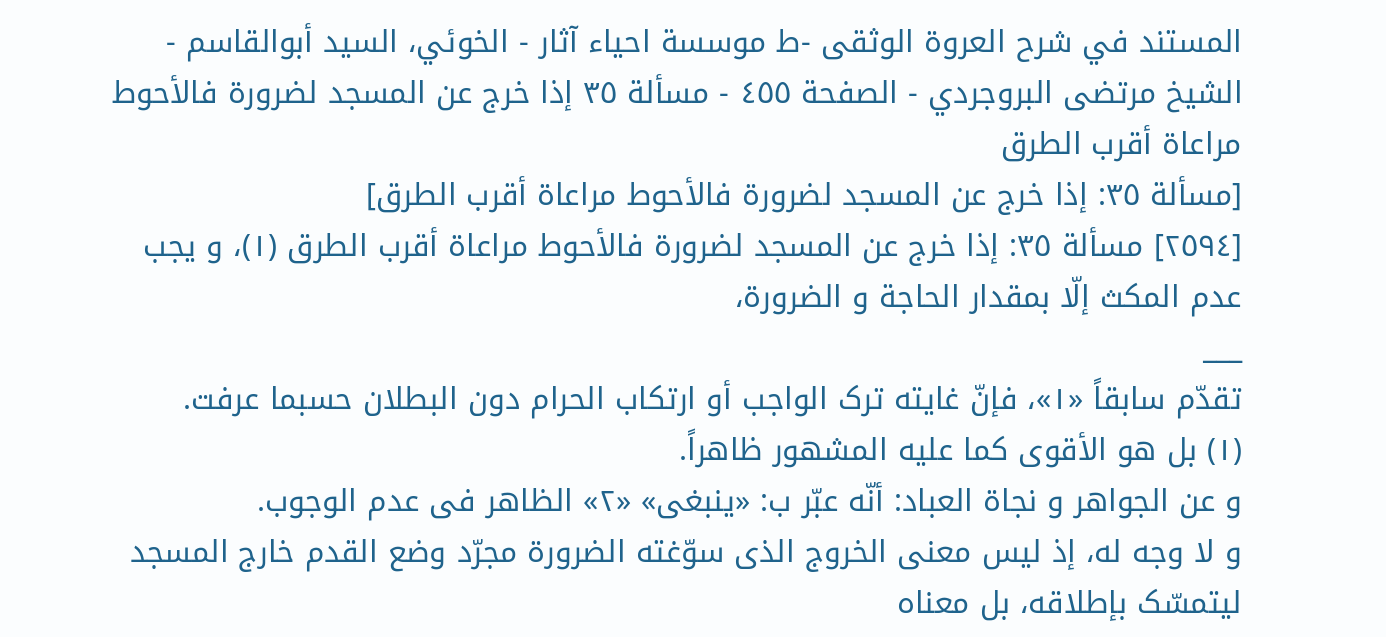المستند في شرح العروة الوثقى -ط موسسة احياء آثار - الخوئي، السيد أبوالقاسم - الشيخ مرتضى البروجردي - الصفحة ٤٥٥ - مسألة ٣٥ إذا خرج عن المسجد لضرورة فالأحوط مراعاة أقرب الطرق
[مسألة ٣٥: إذا خرج عن المسجد لضرورة فالأحوط مراعاة أقرب الطرق]
[٢٥٩٤] مسألة ٣٥: إذا خرج عن المسجد لضرورة فالأحوط مراعاة أقرب الطرق (١)، و یجب عدم المکث إلّا بمقدار الحاجة و الضرورة،
___
تقدّم سابقاً «١»، فإنّ غایته ترک الواجب أو ارتکاب الحرام دون البطلان حسبما عرفت.
(١) بل هو الأقوی کما علیه المشهور ظاهراً.
و عن الجواهر و نجاة العباد: أنّه عبّر ب: «ینبغی» «٢» الظاهر فی عدم الوجوب.
و لا وجه له، إذ لیس معنی الخروج الذی سوّغته الضرورة مجرّد وضع القدم خارج المسجد لیتمسّک بإطلاقه، بل معناه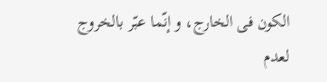الکون فی الخارج، و إنّما عبّر بالخروج لعدم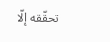تحقّقه إلّا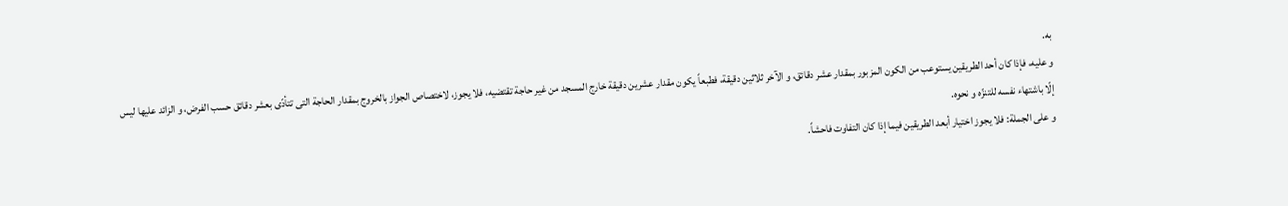به.
و علیه، فإذا کان أحد الطریقین یستوعب من الکون المزبور بمقدار عشر دقائق، و الآخر ثلاثین دقیقة، فطبعاً یکون مقدار عشرین دقیقة خارج المسجد من غیر حاجة تقتضیه، فلا یجوز، لاختصاص الجواز بالخروج بمقدار الحاجة التی تتأدّی بعشر دقائق حسب الفرض، و الزائد علیها لیس إلّا باشتهاء نفسه للتنزّه و نحوه.
و علی الجملة: فلا یجوز اختیار أبعد الطریقین فیما إذا کان التفاوت فاحشاً.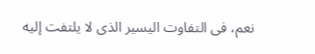نعم، فی التفاوت الیسیر الذی لا یلتفت إلیه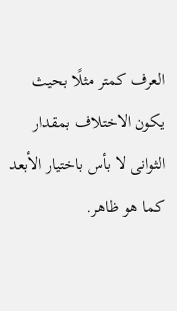العرف کمتر مثلًا بحیث یکون الاختلاف بمقدار الثوانی لا بأس باختیار الأبعد کما هو ظاهر.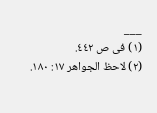___
(١) فی ص ٤٤٢.
(٢) لاحظ الجواهر ١٧: ١٨٠.